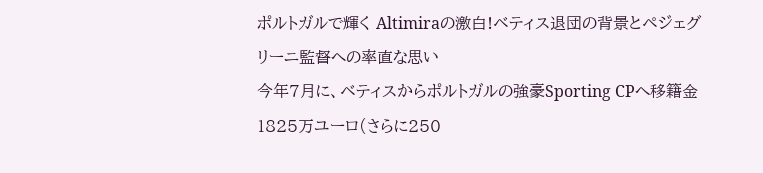ポルトガルで輝く Altimiraの激白!ベティス退団の背景とペジェグリーニ監督への率直な思い
今年7月に、ベティスからポルトガルの強豪Sporting CPへ移籍金1825万ユーロ(さらに250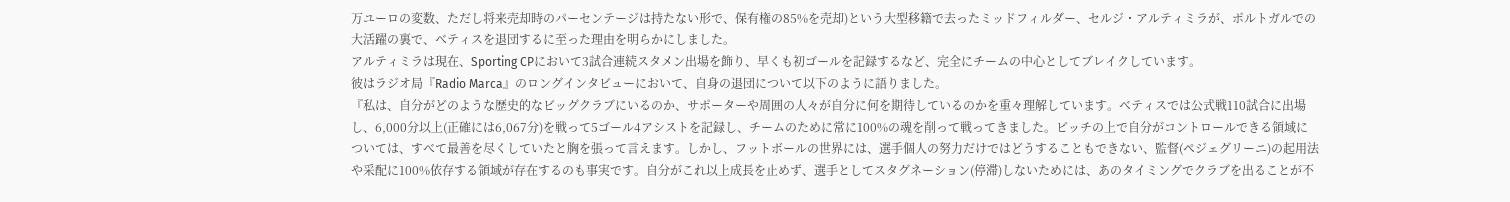万ユーロの変数、ただし将来売却時のパーセンテージは持たない形で、保有権の85%を売却)という大型移籍で去ったミッドフィルダー、セルジ・アルティミラが、ポルトガルでの大活躍の裏で、ベティスを退団するに至った理由を明らかにしました。
アルティミラは現在、Sporting CPにおいて3試合連続スタメン出場を飾り、早くも初ゴールを記録するなど、完全にチームの中心としてブレイクしています。
彼はラジオ局『Radio Marca』のロングインタビューにおいて、自身の退団について以下のように語りました。
『私は、自分がどのような歴史的なビッグクラブにいるのか、サポーターや周囲の人々が自分に何を期待しているのかを重々理解しています。ベティスでは公式戦110試合に出場し、6,000分以上(正確には6,067分)を戦って5ゴール4アシストを記録し、チームのために常に100%の魂を削って戦ってきました。ピッチの上で自分がコントロールできる領域については、すべて最善を尽くしていたと胸を張って言えます。しかし、フットボールの世界には、選手個人の努力だけではどうすることもできない、監督(ペジェグリーニ)の起用法や采配に100%依存する領域が存在するのも事実です。自分がこれ以上成長を止めず、選手としてスタグネーション(停滞)しないためには、あのタイミングでクラブを出ることが不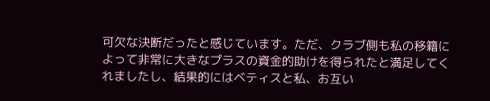可欠な決断だったと感じています。ただ、クラブ側も私の移籍によって非常に大きなプラスの資金的助けを得られたと満足してくれましたし、結果的にはベティスと私、お互い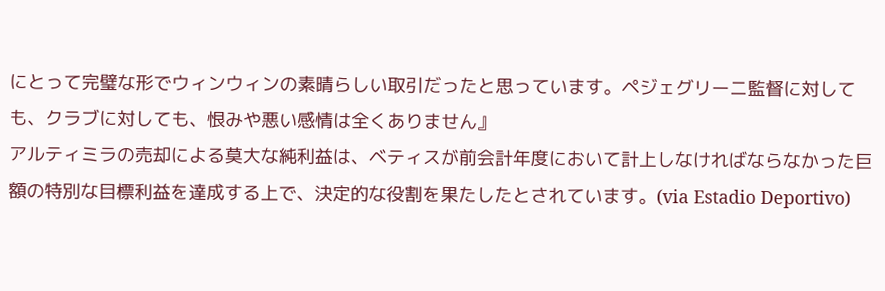にとって完璧な形でウィンウィンの素晴らしい取引だったと思っています。ペジェグリーニ監督に対しても、クラブに対しても、恨みや悪い感情は全くありません』
アルティミラの売却による莫大な純利益は、ベティスが前会計年度において計上しなければならなかった巨額の特別な目標利益を達成する上で、決定的な役割を果たしたとされています。(via Estadio Deportivo)